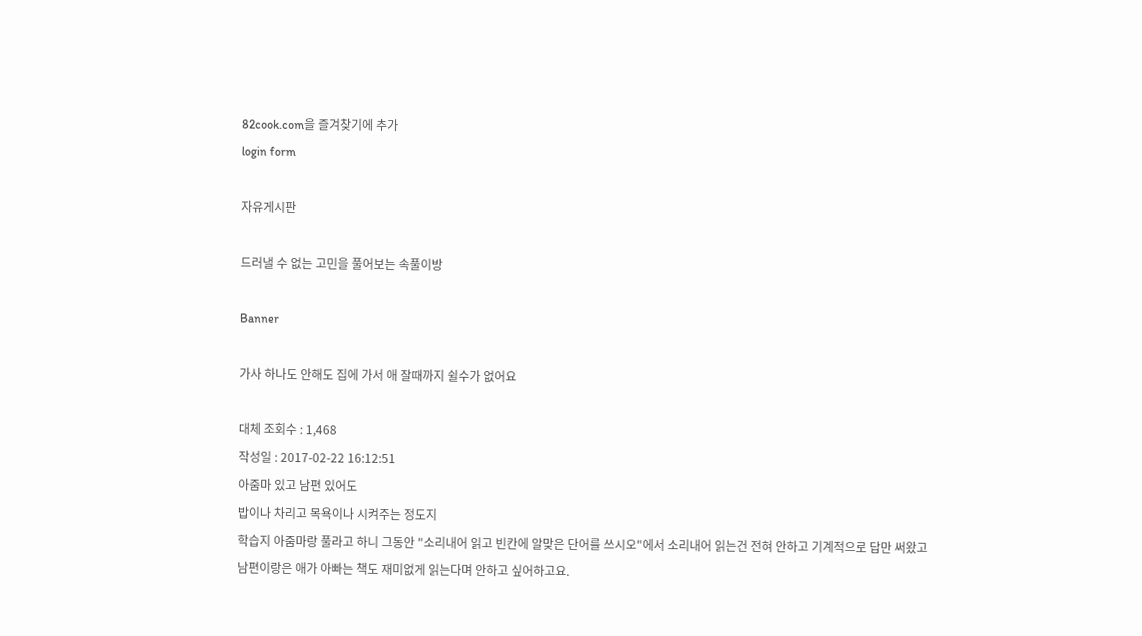82cook.com을 즐겨찾기에 추가
login form

자유게시판

드러낼 수 없는 고민을 풀어보는 속풀이방

Banner

가사 하나도 안해도 집에 가서 애 잘때까지 쉴수가 없어요

대체 조회수 : 1,468
작성일 : 2017-02-22 16:12:51
아줌마 있고 남편 있어도
밥이나 차리고 목욕이나 시켜주는 정도지
학습지 아줌마랑 풀라고 하니 그동안 "소리내어 읽고 빈칸에 알맞은 단어를 쓰시오"에서 소리내어 읽는건 전혀 안하고 기계적으로 답만 써왔고
남편이랑은 애가 아빠는 책도 재미없게 읽는다며 안하고 싶어하고요.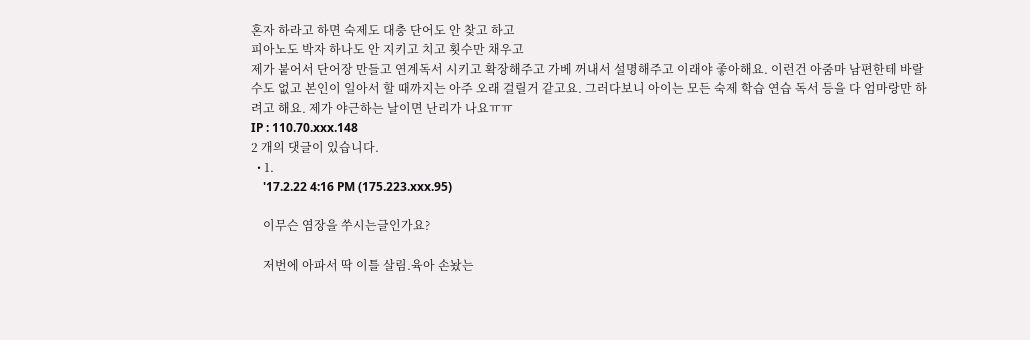혼자 하라고 하면 숙제도 대충 단어도 안 찾고 하고
피아노도 박자 하나도 안 지키고 치고 횟수만 채우고
제가 붙어서 단어장 만들고 연계독서 시키고 확장해주고 가베 꺼내서 설명해주고 이래야 좋아해요. 이런건 아줌마 남편한테 바랄수도 없고 본인이 일아서 할 때까지는 아주 오래 걸릴거 같고요. 그러다보니 아이는 모든 숙제 학습 연습 독서 등을 다 엄마랑만 하려고 해요. 제가 야근하는 날이면 난리가 나요ㅠㅠ
IP : 110.70.xxx.148
2 개의 댓글이 있습니다.
  • 1.
    '17.2.22 4:16 PM (175.223.xxx.95)

    이무슨 염장을 쑤시는글인가요?

    저번에 아파서 딱 이틀 살림.육아 손놨는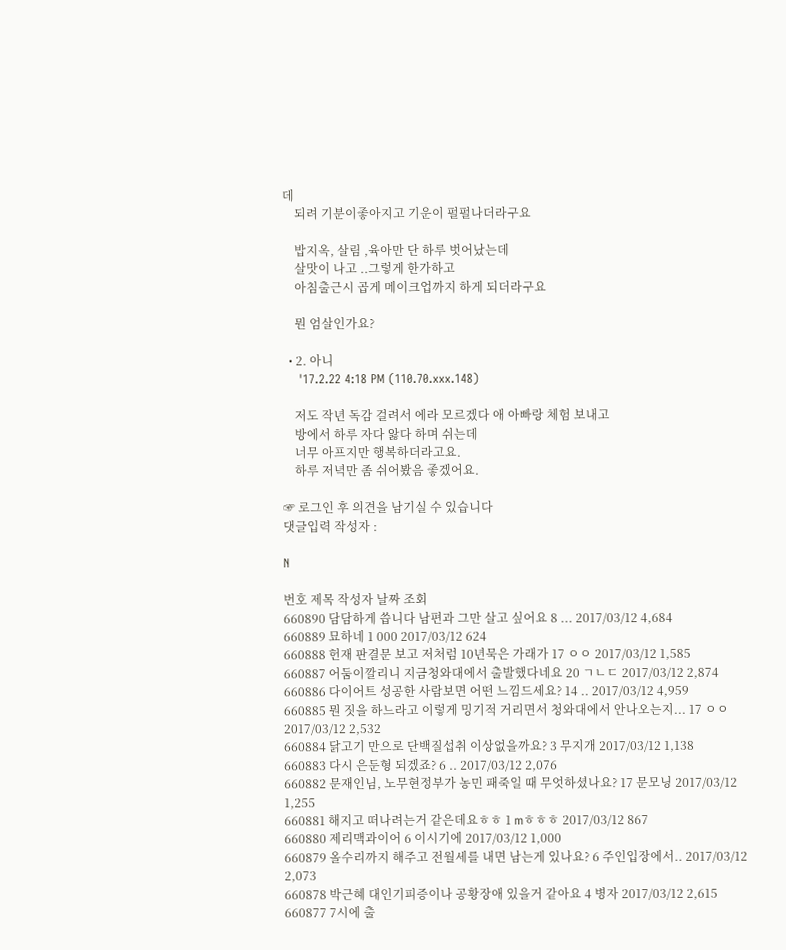데
    되려 기분이좋아지고 기운이 펄펄나더라구요

    밥지옥, 살림 ,육아만 단 하루 벗어났는데
    살맛이 나고 ..그렇게 한가하고
    아침출근시 곱게 메이크업까지 하게 되더라구요

    뭔 엄살인가요?

  • 2. 아니
    '17.2.22 4:18 PM (110.70.xxx.148)

    저도 작년 독감 걸려서 에라 모르겠다 애 아빠랑 체험 보내고
    방에서 하루 자다 앓다 하며 쉬는데
    너무 아프지만 행복하더라고요.
    하루 저녁만 좀 쉬어봤음 좋겠어요.

☞ 로그인 후 의견을 남기실 수 있습니다
댓글입력 작성자 :

N

번호 제목 작성자 날짜 조회
660890 담담하게 씁니다 남편과 그만 살고 싶어요 8 ... 2017/03/12 4,684
660889 묘하네 1 000 2017/03/12 624
660888 헌재 판결문 보고 저처럼 10년묵은 가래가 17 ㅇㅇ 2017/03/12 1,585
660887 어둠이깔리니 지금청와대에서 출발했다네요 20 ㄱㄴㄷ 2017/03/12 2,874
660886 다이어트 성공한 사람보면 어떤 느낌드세요? 14 .. 2017/03/12 4,959
660885 뭔 짓을 하느라고 이렇게 밍기적 거리면서 청와대에서 안나오는지... 17 ㅇㅇ 2017/03/12 2,532
660884 닭고기 만으로 단백질섭취 이상없을까요? 3 무지개 2017/03/12 1,138
660883 다시 은둔형 되겠죠? 6 .. 2017/03/12 2,076
660882 문재인님, 노무현정부가 농민 패죽일 때 무엇하셨나요? 17 문모닝 2017/03/12 1,255
660881 해지고 떠나려는거 같은데요ㅎㅎ 1 mㅎㅎㅎ 2017/03/12 867
660880 제리맥과이어 6 이시기에 2017/03/12 1,000
660879 올수리까지 해주고 전월세를 내면 남는게 있나요? 6 주인입장에서.. 2017/03/12 2,073
660878 박근혜 대인기피증이나 공황장애 있을거 같아요 4 병자 2017/03/12 2,615
660877 7시에 출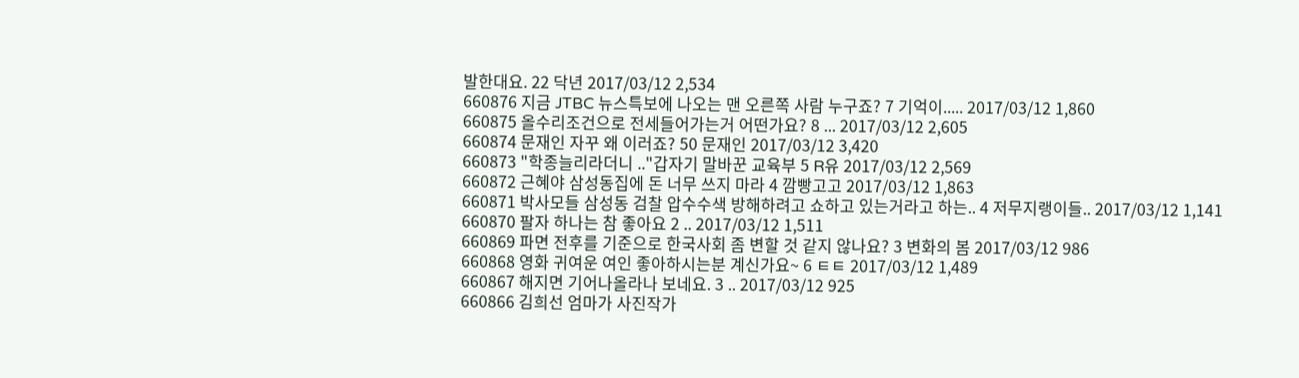발한대요. 22 닥년 2017/03/12 2,534
660876 지금 JTBC 뉴스특보에 나오는 맨 오른쪽 사람 누구죠? 7 기억이..... 2017/03/12 1,860
660875 올수리조건으로 전세들어가는거 어떤가요? 8 ... 2017/03/12 2,605
660874 문재인 자꾸 왜 이러죠? 50 문재인 2017/03/12 3,420
660873 "학종늘리라더니 .."갑자기 말바꾼 교육부 5 R유 2017/03/12 2,569
660872 근혜야 삼성동집에 돈 너무 쓰지 마라 4 깜빵고고 2017/03/12 1,863
660871 박사모들 삼성동 검찰 압수수색 방해하려고 쇼하고 있는거라고 하는.. 4 저무지랭이들.. 2017/03/12 1,141
660870 팔자 하나는 참 좋아요 2 .. 2017/03/12 1,511
660869 파면 전후를 기준으로 한국사회 좀 변할 것 같지 않나요? 3 변화의 봄 2017/03/12 986
660868 영화 귀여운 여인 좋아하시는분 계신가요~ 6 ㅌㅌ 2017/03/12 1,489
660867 해지면 기어나올라나 보네요. 3 .. 2017/03/12 925
660866 김희선 엄마가 사진작가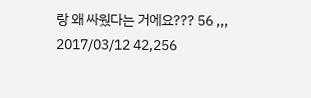랑 왜 싸웠다는 거에요??? 56 ,,, 2017/03/12 42,256